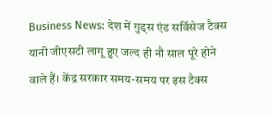Business News: देश में गुड्स एंड सर्विसेज टैक्स यानी जीएसटी लागू हुए जल्द ही नौ साल पूरे होने वाले हैं। केंद्र सरकार समय-समय पर इस टैक्स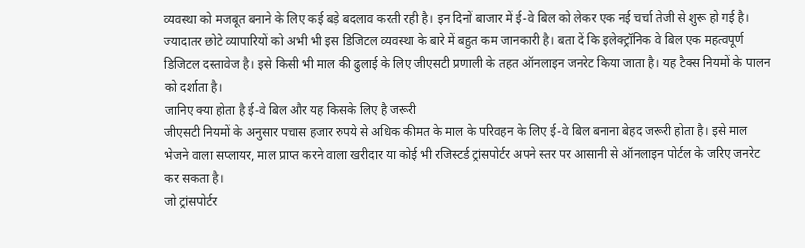व्यवस्था को मजबूत बनाने के लिए कई बड़े बदलाव करती रही है। इन दिनों बाजार में ई-वे बिल को लेकर एक नई चर्चा तेजी से शुरू हो गई है।
ज्यादातर छोटे व्यापारियों को अभी भी इस डिजिटल व्यवस्था के बारे में बहुत कम जानकारी है। बता दें कि इलेक्ट्रॉनिक वे बिल एक महत्वपूर्ण डिजिटल दस्तावेज है। इसे किसी भी माल की ढुलाई के लिए जीएसटी प्रणाली के तहत ऑनलाइन जनरेट किया जाता है। यह टैक्स नियमों के पालन को दर्शाता है।
जानिए क्या होता है ई-वे बिल और यह किसके लिए है जरूरी
जीएसटी नियमों के अनुसार पचास हजार रुपये से अधिक कीमत के माल के परिवहन के लिए ई-वे बिल बनाना बेहद जरूरी होता है। इसे माल भेजने वाला सप्लायर, माल प्राप्त करने वाला खरीदार या कोई भी रजिस्टर्ड ट्रांसपोर्टर अपने स्तर पर आसानी से ऑनलाइन पोर्टल के जरिए जनरेट कर सकता है।
जो ट्रांसपोर्टर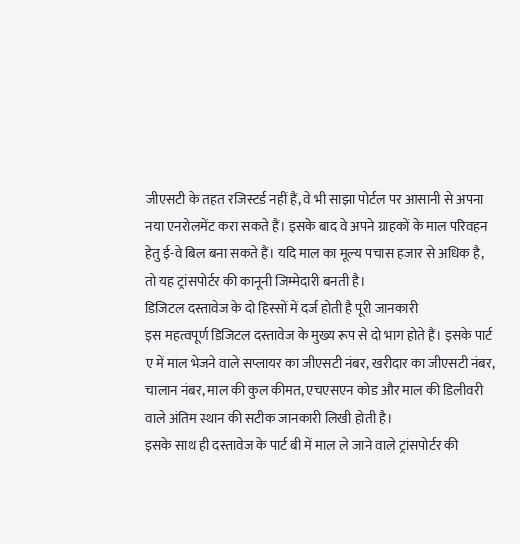जीएसटी के तहत रजिस्टर्ड नहीं हैं, वे भी साझा पोर्टल पर आसानी से अपना नया एनरोलमेंट करा सकते हैं। इसके बाद वे अपने ग्राहकों के माल परिवहन हेतु ई-वे बिल बना सकते हैं। यदि माल का मूल्य पचास हजार से अधिक है, तो यह ट्रांसपोर्टर की कानूनी जिम्मेदारी बनती है।
डिजिटल दस्तावेज के दो हिस्सों में दर्ज होती है पूरी जानकारी
इस महत्वपूर्ण डिजिटल दस्तावेज के मुख्य रूप से दो भाग होते हैं। इसके पार्ट ए में माल भेजने वाले सप्लायर का जीएसटी नंबर, खरीदार का जीएसटी नंबर, चालान नंबर, माल की कुल कीमत, एचएसएन कोड और माल की डिलीवरी वाले अंतिम स्थान की सटीक जानकारी लिखी होती है।
इसके साथ ही दस्तावेज के पार्ट बी में माल ले जाने वाले ट्रांसपोर्टर की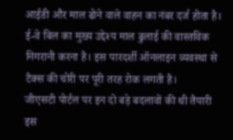आईडी और माल ढोने वाले वाहन का नंबर दर्ज होता है। ई-वे बिल का मुख्य उद्देश्य माल ढुलाई की वास्तविक निगरानी करना है। इस पारदर्शी ऑनलाइन व्यवस्था से टैक्स की चोरी पर पूरी तरह रोक लगती है।
जीएसटी पोर्टल पर इन दो बड़े बदलावों की थी तैयारी
इस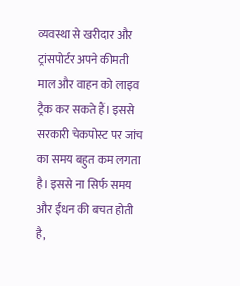व्यवस्था से खरीदार और ट्रांसपोर्टर अपने कीमती माल और वाहन को लाइव ट्रैक कर सकते हैं। इससे सरकारी चेकपोस्ट पर जांच का समय बहुत कम लगता है। इससे ना सिर्फ समय और ईंधन की बचत होती है,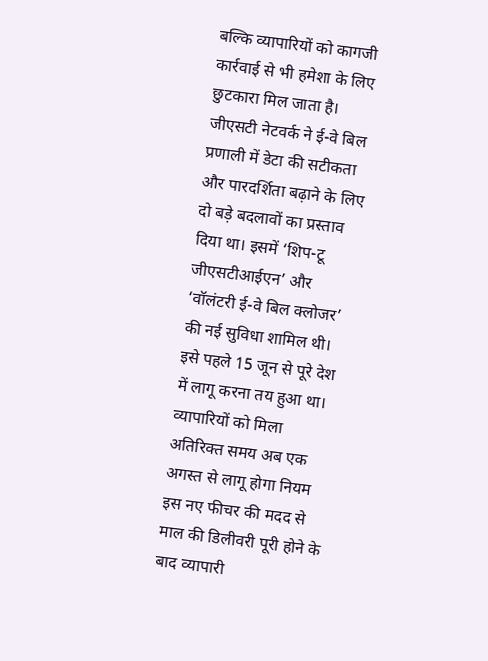बल्कि व्यापारियों को कागजी कार्रवाई से भी हमेशा के लिए छुटकारा मिल जाता है।
जीएसटी नेटवर्क ने ई-वे बिल प्रणाली में डेटा की सटीकता और पारदर्शिता बढ़ाने के लिए दो बड़े बदलावों का प्रस्ताव दिया था। इसमें ‘शिप-टू जीएसटीआईएन’ और ‘वॉलंटरी ई-वे बिल क्लोजर’ की नई सुविधा शामिल थी। इसे पहले 15 जून से पूरे देश में लागू करना तय हुआ था।
व्यापारियों को मिला अतिरिक्त समय अब एक अगस्त से लागू होगा नियम
इस नए फीचर की मदद से माल की डिलीवरी पूरी होने के बाद व्यापारी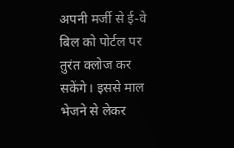अपनी मर्जी से ई-वे बिल को पोर्टल पर तुरंत क्लोज कर सकेंगे। इससे माल भेजने से लेकर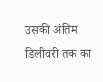उसकी अंतिम डिलीवरी तक का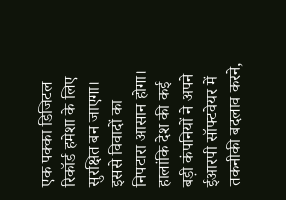एक पक्का डिजिटल रिकॉर्ड हमेशा के लिए सुरक्षित बन जाएगा। इससे विवादों का निपटारा आसान होगा।
हालांकि देश की कई बड़ी कंपनियों ने अपने ईआरपी सॉफ्टवेयर में तकनीकी बदलाव करने,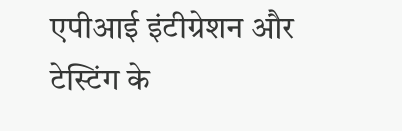एपीआई इंटीग्रेशन और टेस्टिंग के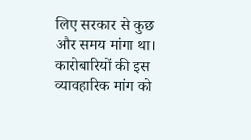लिए सरकार से कुछ और समय मांगा था। कारोबारियों की इस व्यावहारिक मांग को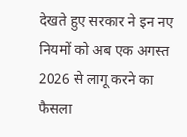देखते हुए सरकार ने इन नए नियमों को अब एक अगस्त 2026 से लागू करने का फैसला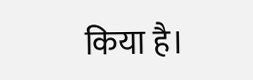किया है।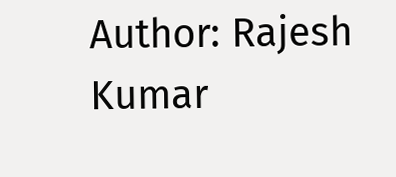Author: Rajesh Kumar